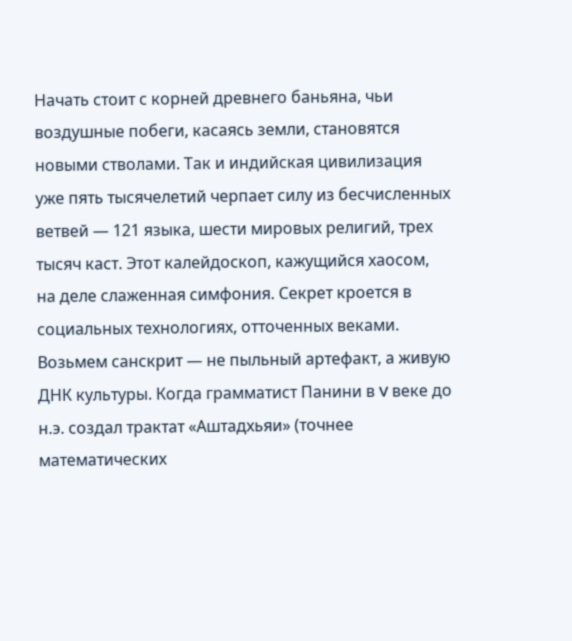Начать стоит с корней древнего баньяна, чьи воздушные побеги, касаясь земли, становятся новыми стволами. Так и индийская цивилизация уже пять тысячелетий черпает силу из бесчисленных ветвей — 121 языка, шести мировых религий, трех тысяч каст. Этот калейдоскоп, кажущийся хаосом, на деле слаженная симфония. Секрет кроется в социальных технологиях, отточенных веками. Возьмем санскрит — не пыльный артефакт, а живую ДНК культуры. Когда грамматист Панини в V веке до н.э. создал трактат «Аштадхьяи» (точнее математических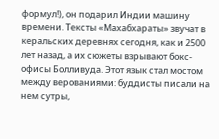формул!), он подарил Индии машину времени. Тексты «Махабхараты» звучат в керальских деревнях сегодня, как и 2500 лет назад, а их сюжеты взрывают бокс-офисы Болливуда. Этот язык стал мостом между верованиями: буддисты писали на нем сутры,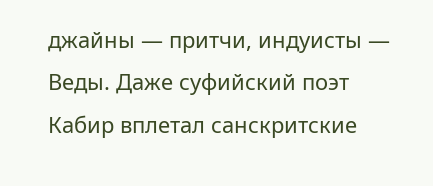джайны — притчи, индуисты — Веды. Даже суфийский поэт Кабир вплетал санскритские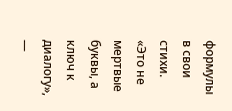формулы в свои стихи. «Это не мертвые буквы, а ключ к диалогу», —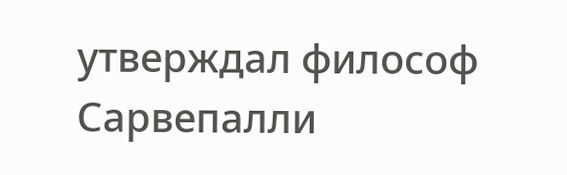утверждал философ Сарвепалли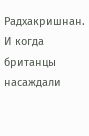Радхакришнан. И когда британцы насаждали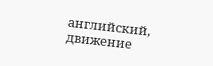английский, движение